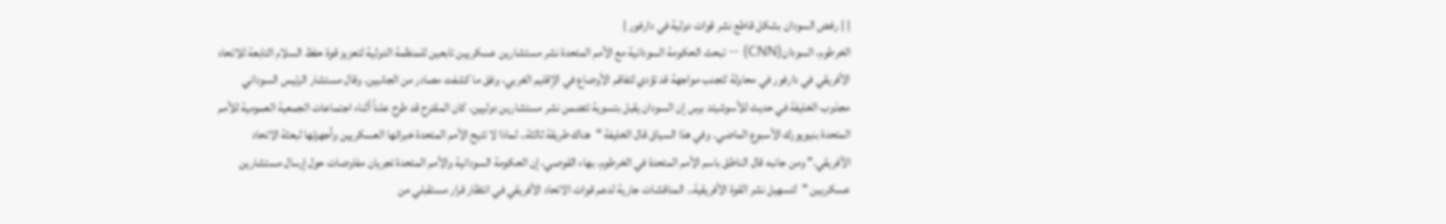| | رفض السودان بشكل قاطع نشر قوات دولية في دارفور |
الخرطوم، السودان(CNN) -- تبحث الحكومة السودانية مع الأمم المتحدة نشر مستشارين عسكريين تابعين للمنظمة الدولية لتعزيز قوة حفظ السلام التابعة للاتحاد الأفريقي في دارفور في محاولة لتجنب مواجهة قد تؤدي لتفاقم الأوضاع في الإقليم الغربي، وفق ما كشفت مصادر من الجانبين. وقال مستشار الرئيس السوداني مجذوب الخليفة في حديث للأسوشيتد برس إن السودان يقبل بتسوية تتضمن نشر مستشارين دوليين، كان المقترح قد طرح علناً أثناء اجتماعات الجمعية العمومية للأمم المتحدة بنيويورك الأسبوع الماضي. وفي هذا السياق قال الخليفة "هناك طريقة ثالثة.. لماذا لا تتيح الأمم المتحدة خبرائها العسكريين وأجهزتها لبعثة الاتحاد الأفريقي." ومن جانبه قال الناطق باسم الأمم المتحدة في الخرطوم، بهاء القوصي، إن الحكومة السودانية والأمم المتحدة تجريان مفاوضات حول إرسال مستشارين عسكريين "لتسهيل نشر القوة الأفريقية.. المناقشات جارية لدعم قوات الاتحاد الأفريقي في انتظار قرار مستقبلي من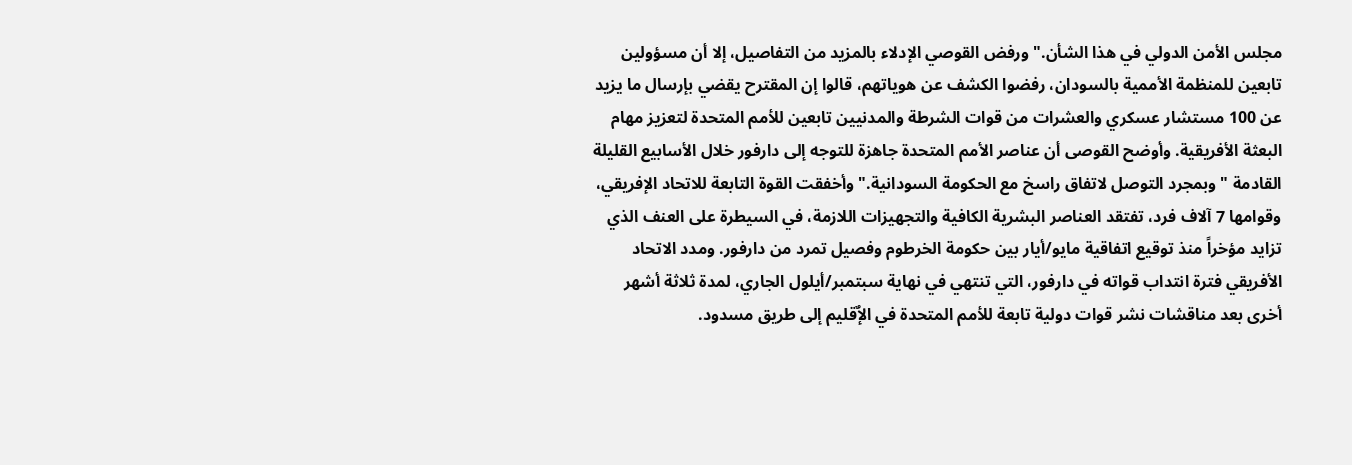مجلس الأمن الدولي في هذا الشأن." ورفض القوصي الإدلاء بالمزيد من التفاصيل، إلا أن مسؤولين تابعين للمنظمة الأممية بالسودان، رفضوا الكشف عن هوياتهم، قالوا إن المقترح يقضي بإرسال ما يزيد عن 100 مستشار عسكري والعشرات من قوات الشرطة والمدنيين تابعين للأمم المتحدة لتعزيز مهام البعثة الأفريقية. وأوضح القوصى أن عناصر الأمم المتحدة جاهزة للتوجه إلى دارفور خلال الأسابيع القليلة القادمة "وبمجرد التوصل لاتفاق راسخ مع الحكومة السودانية." وأخفقت القوة التابعة للاتحاد الإفريقي، وقوامها 7 آلاف فرد، تفتقد العناصر البشرية الكافية والتجهيزات اللازمة، في السيطرة على العنف الذي تزايد مؤخراً منذ توقيع اتفاقية مايو/أيار بين حكومة الخرطوم وفصيل تمرد من دارفور. ومدد الاتحاد الأفريقي فترة انتداب قواته في دارفور، التي تنتهي في نهاية سبتمبر/أيلول الجاري، لمدة ثلاثة أشهر أخرى بعد مناقشات نشر قوات دولية تابعة للأمم المتحدة في الإٌقليم إلى طريق مسدود.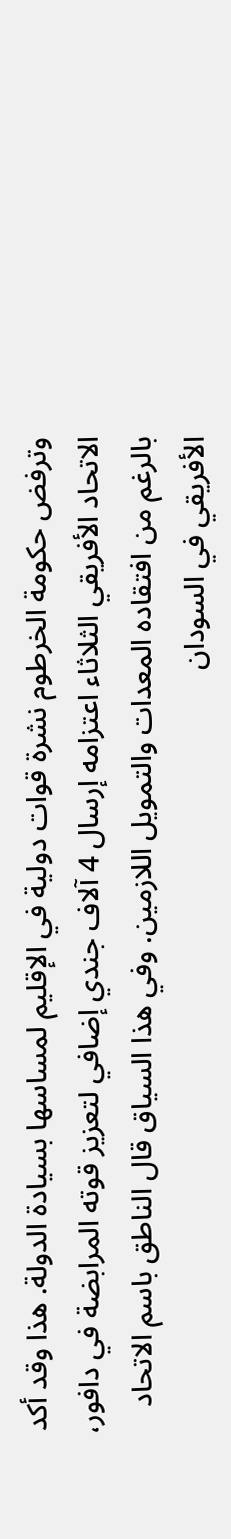وترفض حكومة الخرطوم نشرة قوات دولية في الإقليم لمساسها بسيادة الدولة. هذا وقد أكد الاتحاد الأفريقي الثلاثاء اعتزامه إرسال 4 آلاف جندي إضافي لتعزيز قوته المرابضة في دافور، بالرغم من افتقاده المعدات والتمويل اللازمين. وفي هذا السياق قال الناطق باسم الاتحاد الأفريقي في السودان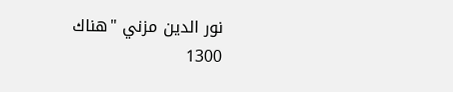نور الدين مزني "هناك 1300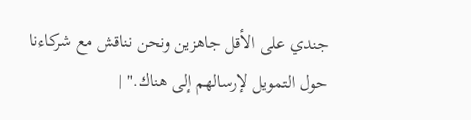جندي على الأقل جاهزين ونحن نناقش مع شركاءنا حول التمويل لإرسالهم إلى هناك." |